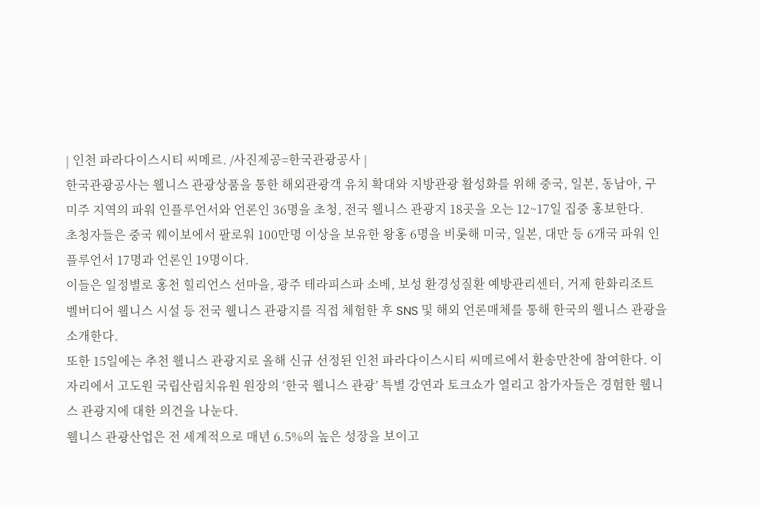| 인천 파라다이스시티 씨메르. /사진제공=한국관광공사 |
한국관광공사는 웰니스 관광상품을 통한 해외관광객 유치 확대와 지방관광 활성화를 위해 중국, 일본, 동남아, 구미주 지역의 파워 인플루언서와 언론인 36명을 초청, 전국 웰니스 관광지 18곳을 오는 12~17일 집중 홍보한다.
초청자들은 중국 웨이보에서 팔로워 100만명 이상을 보유한 왕홍 6명을 비롯해 미국, 일본, 대만 등 6개국 파워 인플루언서 17명과 언론인 19명이다.
이들은 일정별로 홍천 힐리언스 선마을, 광주 테라피스파 소베, 보성 환경성질환 예방관리센터, 거제 한화리조트 벨버디어 웰니스 시설 등 전국 웰니스 관광지를 직접 체험한 후 SNS 및 해외 언론매체를 통해 한국의 웰니스 관광을 소개한다.
또한 15일에는 추천 웰니스 관광지로 올해 신규 선정된 인천 파라다이스시티 씨메르에서 환송만찬에 참여한다. 이 자리에서 고도원 국립산림치유원 원장의 ‘한국 웰니스 관광’ 특별 강연과 토크쇼가 열리고 참가자들은 경험한 웰니스 관광지에 대한 의견을 나눈다.
웰니스 관광산업은 전 세계적으로 매년 6.5%의 높은 성장을 보이고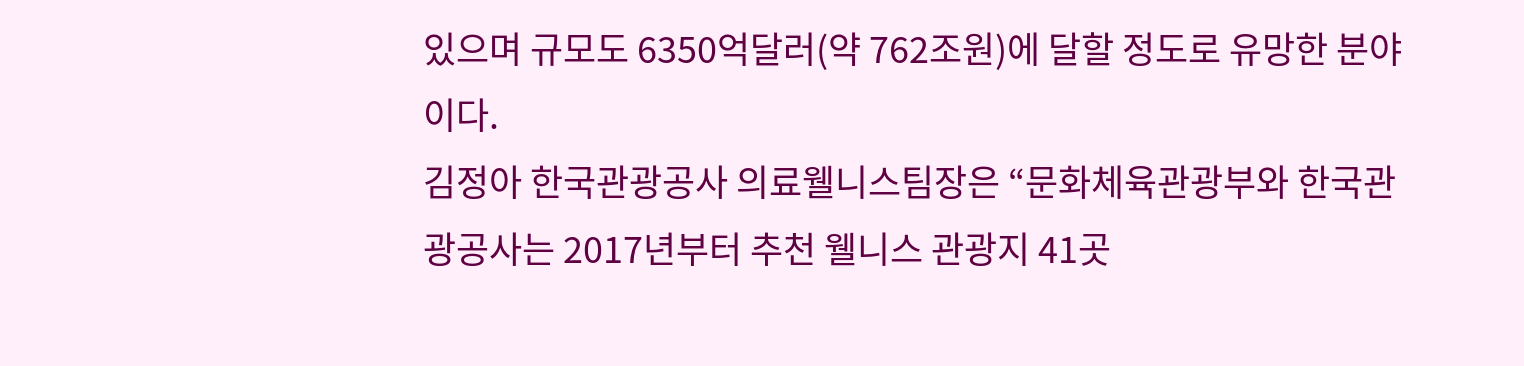있으며 규모도 6350억달러(약 762조원)에 달할 정도로 유망한 분야이다.
김정아 한국관광공사 의료웰니스팀장은 “문화체육관광부와 한국관광공사는 2017년부터 추천 웰니스 관광지 41곳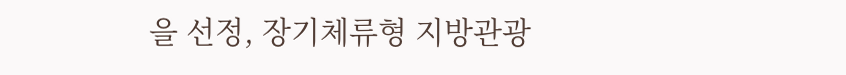을 선정, 장기체류형 지방관광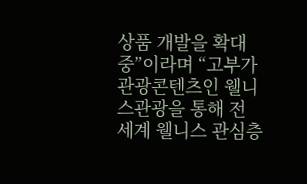상품 개발을 확대 중”이라며 “고부가 관광콘텐츠인 웰니스관광을 통해 전 세계 웰니스 관심층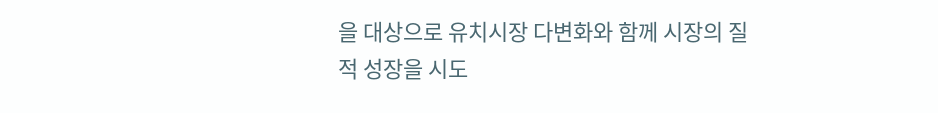을 대상으로 유치시장 다변화와 함께 시장의 질적 성장을 시도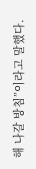해 나갈 방침”이라고 말했다.